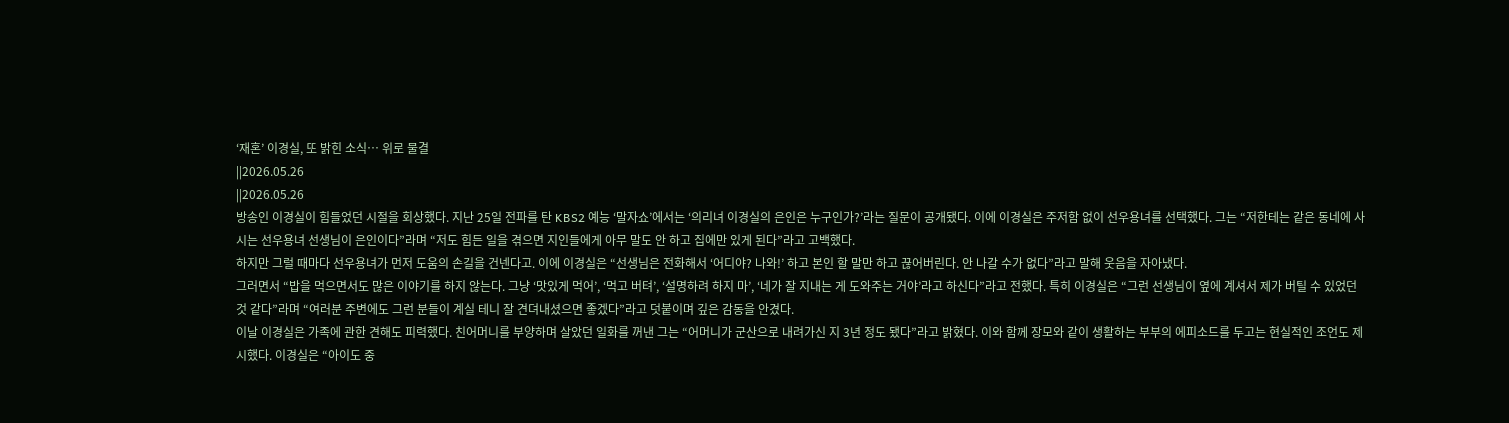‘재혼’ 이경실, 또 밝힌 소식… 위로 물결
||2026.05.26
||2026.05.26
방송인 이경실이 힘들었던 시절을 회상했다. 지난 25일 전파를 탄 KBS2 예능 ‘말자쇼’에서는 ‘의리녀 이경실의 은인은 누구인가?’라는 질문이 공개됐다. 이에 이경실은 주저함 없이 선우용녀를 선택했다. 그는 “저한테는 같은 동네에 사시는 선우용녀 선생님이 은인이다”라며 “저도 힘든 일을 겪으면 지인들에게 아무 말도 안 하고 집에만 있게 된다”라고 고백했다.
하지만 그럴 때마다 선우용녀가 먼저 도움의 손길을 건넨다고. 이에 이경실은 “선생님은 전화해서 ‘어디야? 나와!’ 하고 본인 할 말만 하고 끊어버린다. 안 나갈 수가 없다”라고 말해 웃음을 자아냈다.
그러면서 “밥을 먹으면서도 많은 이야기를 하지 않는다. 그냥 ‘맛있게 먹어’, ‘먹고 버텨’, ‘설명하려 하지 마’, ‘네가 잘 지내는 게 도와주는 거야’라고 하신다”라고 전했다. 특히 이경실은 “그런 선생님이 옆에 계셔서 제가 버틸 수 있었던 것 같다”라며 “여러분 주변에도 그런 분들이 계실 테니 잘 견뎌내셨으면 좋겠다”라고 덧붙이며 깊은 감동을 안겼다.
이날 이경실은 가족에 관한 견해도 피력했다. 친어머니를 부양하며 살았던 일화를 꺼낸 그는 “어머니가 군산으로 내려가신 지 3년 정도 됐다”라고 밝혔다. 이와 함께 장모와 같이 생활하는 부부의 에피소드를 두고는 현실적인 조언도 제시했다. 이경실은 “아이도 중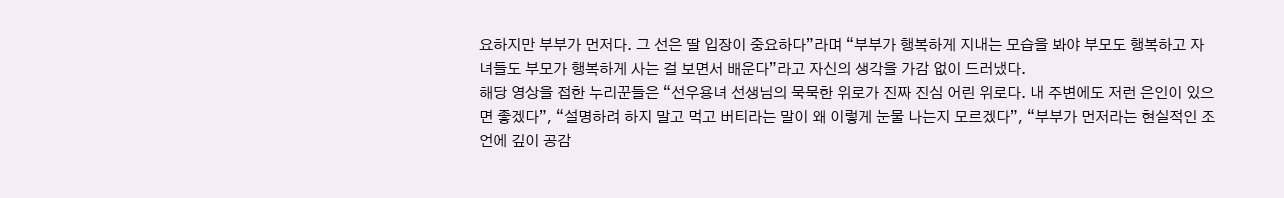요하지만 부부가 먼저다. 그 선은 딸 입장이 중요하다”라며 “부부가 행복하게 지내는 모습을 봐야 부모도 행복하고 자녀들도 부모가 행복하게 사는 걸 보면서 배운다”라고 자신의 생각을 가감 없이 드러냈다.
해당 영상을 접한 누리꾼들은 “선우용녀 선생님의 묵묵한 위로가 진짜 진심 어린 위로다. 내 주변에도 저런 은인이 있으면 좋겠다”, “설명하려 하지 말고 먹고 버티라는 말이 왜 이렇게 눈물 나는지 모르겠다”, “부부가 먼저라는 현실적인 조언에 깊이 공감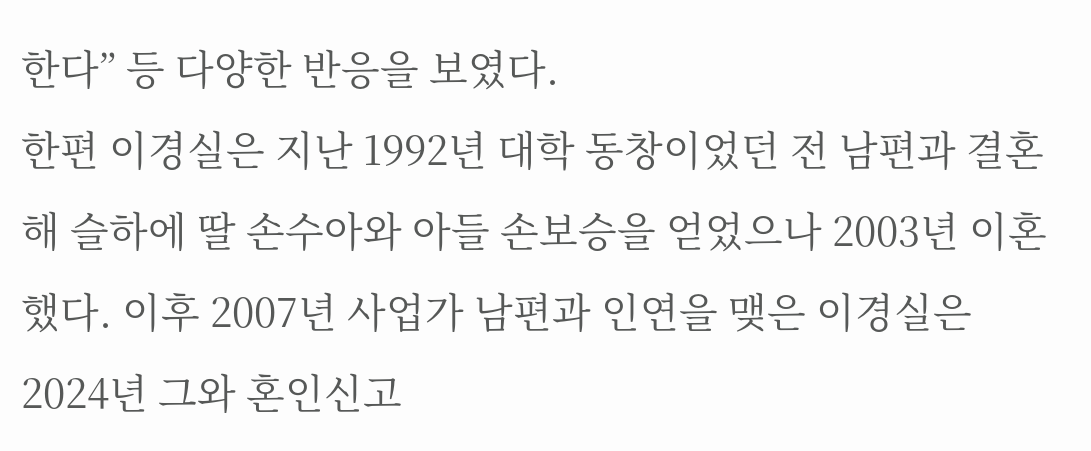한다” 등 다양한 반응을 보였다.
한편 이경실은 지난 1992년 대학 동창이었던 전 남편과 결혼해 슬하에 딸 손수아와 아들 손보승을 얻었으나 2003년 이혼했다. 이후 2007년 사업가 남편과 인연을 맺은 이경실은 2024년 그와 혼인신고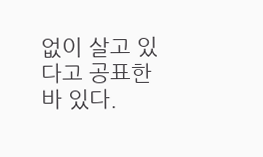없이 살고 있다고 공표한 바 있다.